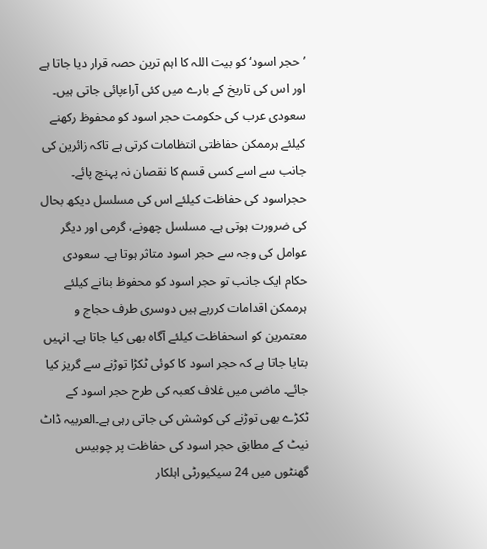’حجر اسود‘ کو بیت اللہ کا اہم ترین حصہ قرار دیا جاتا ہے اور اس کی تاریخ کے بارے میں کئی آراءپائی جاتی ہیں۔ سعودی عرب کی حکومت حجر اسود کو محفوظ رکھنے کیلئے ہرممکن حفاظتی انتظامات کرتی ہے تاکہ زائرین کی جانب سے اسے کسی قسم کا نقصان نہ پہنچ پائے۔ حجراسود کی حفاظت کیلئے اس کی مسلسل دیکھ بحال کی ضرورت ہوتی ہے۔ مسلسل چھونے، گرمی اور دیگر عوامل کی وجہ سے حجر اسود متاثر ہوتا ہے۔ سعودی حکام ایک جانب تو حجر اسود کو محفوظ بنانے کیلئے ہرممکن اقدامات کررہے ہیں دوسری طرف حجاج و معتمرین کو اسحفاظت کیلئے آگاہ بھی کیا جاتا ہے۔ انہیں بتایا جاتا ہے کہ حجر اسود کا کوئی ٹکڑا توڑنے سے گریز کیا جائے۔ ماضی میں غلاف کعبہ کی طرح حجر اسود کے ٹکڑے بھی توڑنے کی کوشش کی جاتی رہی ہے۔العربیہ ڈاٹ نیٹ کے مطابق حجر اسود کی حفاظت پر چوبیس گھنٹوں میں 24 سیکیورٹی اہلکار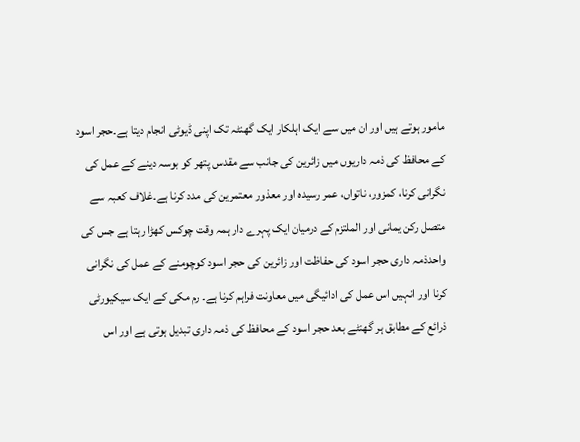مامور ہوتے ہیں اور ان میں سے ایک اہلکار ایک گھنٹہ تک اپنی ڈیوٹی انجام دیتا ہے۔حجر اسود کے محافظ کی ذمہ داریوں میں زائرین کی جانب سے مقدس پتھر کو بوسہ دینے کے عمل کی نگرانی کرنا، کمزور، ناتواں، عمر رسیدہ اور معذور معتمرین کی مدد کرنا ہے۔غلاف کعبہ سے متصل رکن یمانی اور الملتزم کے درمیان ایک پہرے دار ہمہ وقت چوکس کھڑا رہتا ہے جس کی واحدذمہ داری حجر اسود کی حفاظت اور زائرین کی حجر اسود کوچومنے کے عمل کی نگرانی کرنا اور انہیں اس عمل کی ادائیگی میں معاونت فراہم کرنا ہے۔ رم مکی کے ایک سیکیورٹی ذرائع کے مطابق ہر گھنٹے بعد حجر اسود کے محافظ کی ذمہ داری تبدیل ہوتی ہے اور اس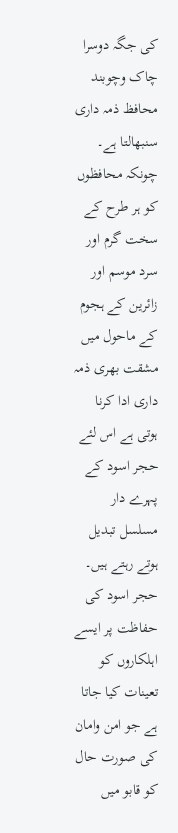کی جگہ دوسرا چاک وچوبند محافظ ذمہ داری سنبھالتا ہے۔ چونکہ محافظوں کو ہر طرح کے سخت گرم اور سرد موسم اور زائرین کے ہجوم کے ماحول میں مشقت بھری ذمہ داری ادا کرنا ہوتی ہے اس لئے حجر اسود کے پہرے دار مسلسل تبدیل ہوتے رہتے ہیں۔ حجر اسود کی حفاظت پر ایسے اہلکاروں کو تعینات کیا جاتا ہے جو امن وامان کی صورت حال کو قابو میں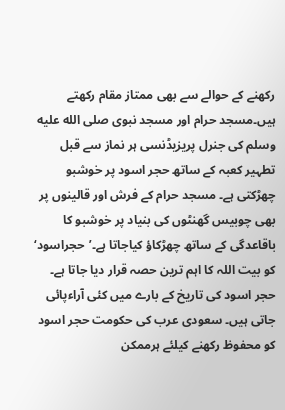رکھنے کے حوالے سے بھی ممتاز مقام رکھتے ہیں۔مسجد حرام اور مسجد نبوی صلى الله عليه وسلم کی جنرل پریزیڈنسی ہر نماز سے قبل تطہیر کعبہ کے ساتھ حجر اسود پر خوشبو چھڑکتی ہے۔ مسجد حرام کے فرش اور قالینوں پر بھی چوبیس گھنٹوں کی بنیاد پر خوشبو کا باقاعدگی کے ساتھ چھڑکاؤ کیاجاتا ہے۔’حجراسود‘ کو بیت اللہ کا اہم ترین حصہ قرار دیا جاتا ہے۔ حجر اسود کی تاریخ کے بارے میں کئی آراءپائی جاتی ہیں۔ سعودی عرب کی حکومت حجر اسود کو محفوظ رکھنے کیلئے ہرممکن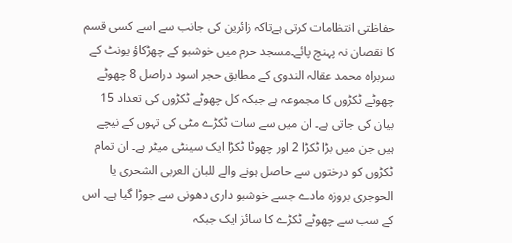حفاظتی انتظامات کرتی ہےتاکہ زائرین کی جانب سے اسے کسی قسم کا نقصان نہ پہنچ پائے۔مسجد حرم میں خوشبو کے چھڑکاؤ یونٹ کے سربراہ محمد عقالہ الندوی کے مطابق حجر اسود دراصل 8 چھوٹے چھوٹے ٹکڑوں کا مجموعہ ہے جبکہ کل چھوٹے ٹکڑوں کی تعداد 15 بیان کی جاتی ہے۔ ان میں سے سات ٹکڑے مٹی کی تہوں کے نیچے ہیں جن میں بڑا ٹکڑا 2 اور چھوٹا ٹکڑا ایک سینٹی میٹر ہے۔ ان تمام ٹکڑوں کو درختوں سے حاصل ہونے والے للبان العربی الشحری یا الحوجری بروزہ مادے جسے خوشبو داری دھونی سے جوڑا گیا ہے۔ اس کے سب سے چھوٹے ٹکڑے کا سائز ایک جبکہ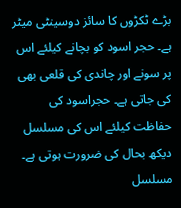بڑے ٹکڑوں کا سائز دوسینٹی میٹر ہے۔ حجر اسود کو بچانے کیلئے اس پر سونے اور چاندی کی قلعی بھی کی جاتی ہے۔ حجراسود کی حفاظت کیلئے اس کی مسلسل دیکھ بحال کی ضرورت ہوتی ہے۔ مسلسل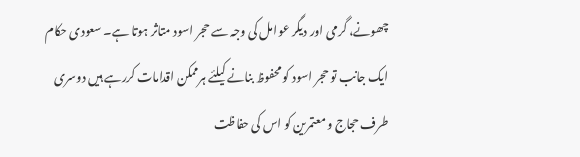چھونے، گرمی اور دیگر عوامل کی وجہ سے حجر اسود متاثر ہوتا ہے۔ سعودی حکام ایک جانب تو حجر اسود کو محفوظ بنانے کیلئے ہرممکن اقدامات کررہے ہیں دوسری طرف حجاج و معتمرین کو اس کی حفاظت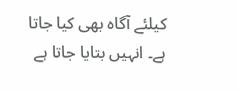کیلئے آگاہ بھی کیا جاتا ہے۔ انہیں بتایا جاتا ہے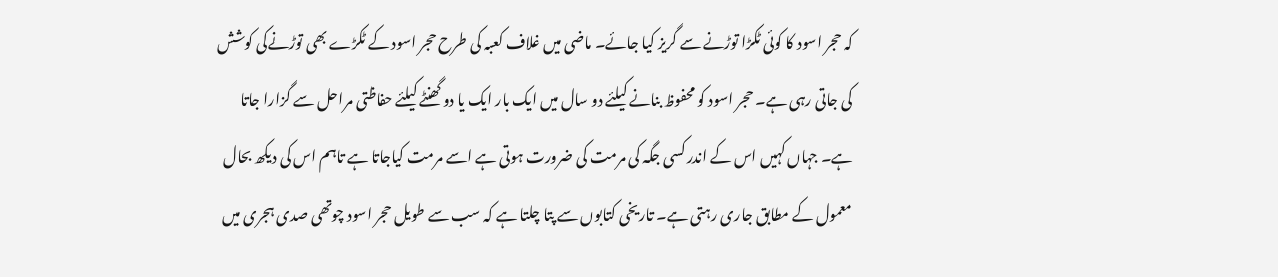کہ حجر اسود کا کوئی ٹکڑا توڑنے سے گریز کیا جائے۔ ماضی میں غلاف کعبہ کی طرح حجر اسود کے ٹکڑے بھی توڑنےکی کوشش کی جاتی رہی ہے۔ حجر اسود کو محفوظ بنانے کیلئے دو سال میں ایک بار ایک یا دو گھنٹے کیلئے حفاظتی مراحل سے گزارا جاتا ہے۔ جہاں کہیں اس کے اندر کسی جگہ کی مرمت کی ضرورت ہوتی ہے اسے مرمت کیاجاتا ہے تاہم اس کی دیکھ بحال معمول کے مطابق جاری رہتی ہے۔ تاریخی کتابوں سے پتا چلتا ہے کہ سب سے طویل حجر اسود چوتھی صدی ہجری میں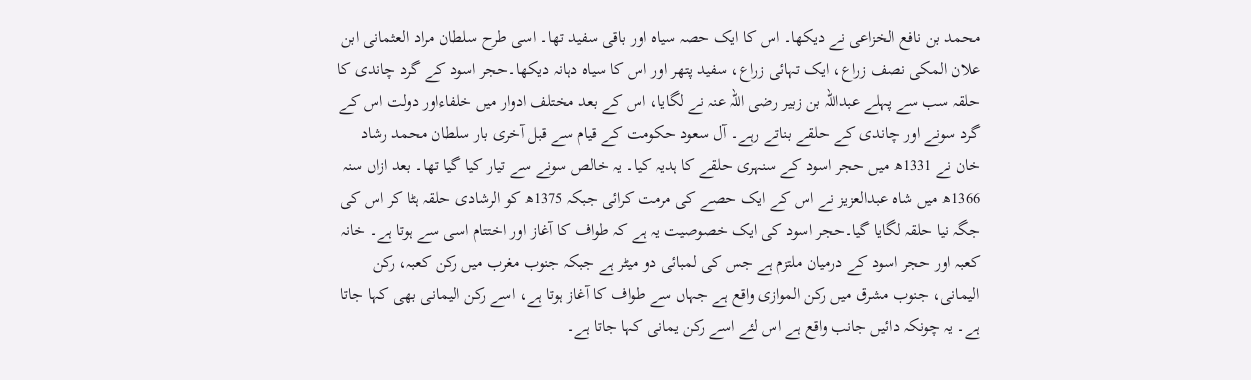محمد بن نافع الخزاعی نے دیکھا۔ اس کا ایک حصہ سیاہ اور باقی سفید تھا۔ اسی طرح سلطان مراد العثمانی ابن علان المکی نصف زراع، ایک تہائی زراع، سفید پتھر اور اس کا سیاہ دہانہ دیکھا۔حجر اسود کے گرد چاندی کا حلقہ سب سے پہلے عبداللہ بن زبیر رضی اللہ عنہ نے لگایا، اس کے بعد مختلف ادوار میں خلفاءاور دولت اس کے گرد سونے اور چاندی کے حلقے بناتے رہے۔ آل سعود حکومت کے قیام سے قبل آخری بار سلطان محمد رشاد خان نے 1331ھ میں حجر اسود کے سنہری حلقے کا ہدیہ کیا۔ یہ خالص سونے سے تیار کیا گیا تھا۔ بعد ازاں سنہ 1366ھ میں شاہ عبدالعزیز نے اس کے ایک حصے کی مرمت کرائی جبکہ 1375ھ کو الرشادی حلقہ ہٹا کر اس کی جگہ نیا حلقہ لگایا گیا۔حجر اسود کی ایک خصوصیت یہ ہے کہ طواف کا آغاز اور اختتام اسی سے ہوتا ہے۔ خانہ کعبہ اور حجر اسود کے درمیان ملتزم ہے جس کی لمبائی دو میٹر ہے جبکہ جنوب مغرب میں رکن کعبہ، رکن الیمانی، جنوب مشرق میں رکن الموازی واقع ہے جہاں سے طواف کا آغاز ہوتا ہے، اسے رکن الیمانی بھی کہا جاتا ہے۔ یہ چونکہ دائیں جانب واقع ہے اس لئے اسے رکن یمانی کہا جاتا ہے۔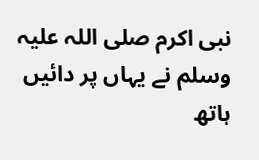نبی اکرم صلی اللہ علیہ وسلم نے یہاں پر دائیں ہاتھ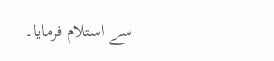سے استلام فرمایا۔